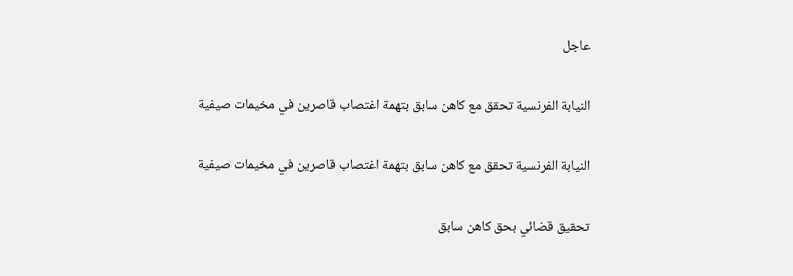عاجل

النيابة الفرنسية تحقق مع كاهن سابق بتهمة اغتصاب قاصرين في مخيمات صيفية

النيابة الفرنسية تحقق مع كاهن سابق بتهمة اغتصاب قاصرين في مخيمات صيفية

تحقيق قضائي بحق كاهن سابق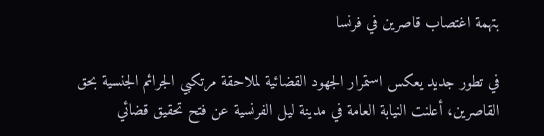بتهمة اغتصاب قاصرين في فرنسا

في تطور جديد يعكس استمرار الجهود القضائية لملاحقة مرتكبي الجرائم الجنسية بحق القاصرين، أعلنت النيابة العامة في مدينة ليل الفرنسية عن فتح تحقيق قضائي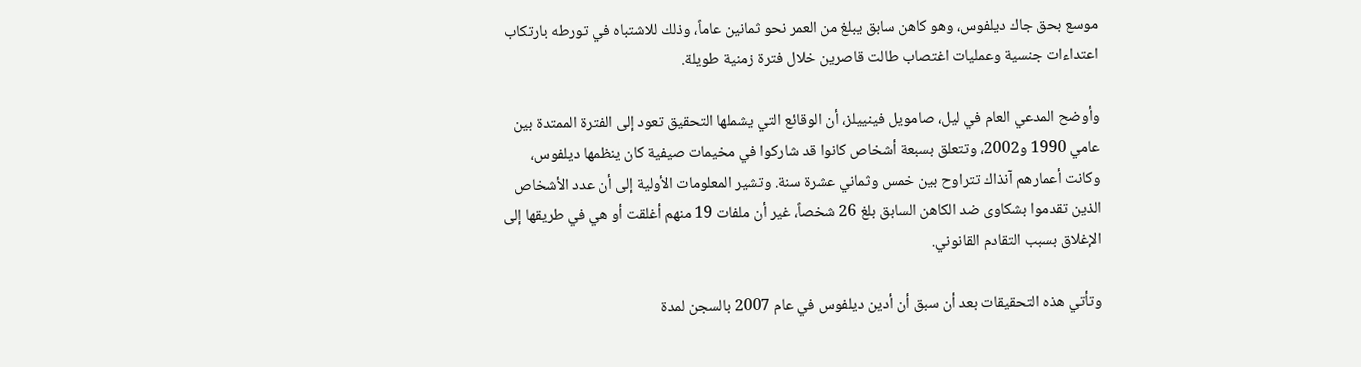موسع بحق جاك ديلفوس، وهو كاهن سابق يبلغ من العمر نحو ثمانين عاماً، وذلك للاشتباه في تورطه بارتكاب اعتداءات جنسية وعمليات اغتصاب طالت قاصرين خلال فترة زمنية طويلة.

وأوضح المدعي العام في ليل، صامويل فينييلز، أن الوقائع التي يشملها التحقيق تعود إلى الفترة الممتدة بين عامي 1990 و2002، وتتعلق بسبعة أشخاص كانوا قد شاركوا في مخيمات صيفية كان ينظمها ديلفوس، وكانت أعمارهم آنذاك تتراوح بين خمس وثماني عشرة سنة. وتشير المعلومات الأولية إلى أن عدد الأشخاص الذين تقدموا بشكاوى ضد الكاهن السابق بلغ 26 شخصاً، غير أن ملفات 19 منهم أغلقت أو هي في طريقها إلى الإغلاق بسبب التقادم القانوني.

وتأتي هذه التحقيقات بعد أن سبق أن أدين ديلفوس في عام 2007 بالسجن لمدة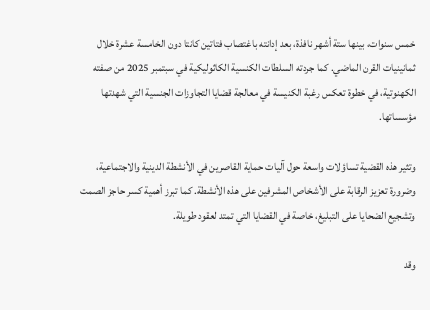خمس سنوات، بينها ستة أشهر نافذة، بعد إدانته باغتصاب فتاتين كانتا دون الخامسة عشرة خلال ثمانينيات القرن الماضي. كما جردته السلطات الكنسية الكاثوليكية في سبتمبر 2025 من صفته الكهنوتية، في خطوة تعكس رغبة الكنيسة في معالجة قضايا التجاوزات الجنسية التي شهدتها مؤسساتها.

وتثير هذه القضية تساؤلات واسعة حول آليات حماية القاصرين في الأنشطة الدينية والاجتماعية، وضرورة تعزيز الرقابة على الأشخاص المشرفين على هذه الأنشطة. كما تبرز أهمية كسر حاجز الصمت وتشجيع الضحايا على التبليغ، خاصة في القضايا التي تمتد لعقود طويلة.

وقد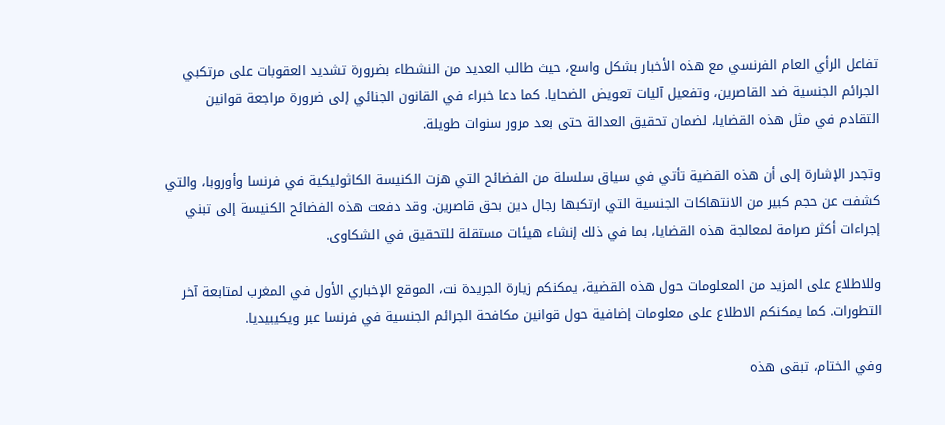تفاعل الرأي العام الفرنسي مع هذه الأخبار بشكل واسع، حيث طالب العديد من النشطاء بضرورة تشديد العقوبات على مرتكبي الجرائم الجنسية ضد القاصرين، وتفعيل آليات تعويض الضحايا. كما دعا خبراء في القانون الجنائي إلى ضرورة مراجعة قوانين التقادم في مثل هذه القضايا، لضمان تحقيق العدالة حتى بعد مرور سنوات طويلة.

وتجدر الإشارة إلى أن هذه القضية تأتي في سياق سلسلة من الفضائح التي هزت الكنيسة الكاثوليكية في فرنسا وأوروبا، والتي كشفت عن حجم كبير من الانتهاكات الجنسية التي ارتكبها رجال دين بحق قاصرين. وقد دفعت هذه الفضائح الكنيسة إلى تبني إجراءات أكثر صرامة لمعالجة هذه القضايا، بما في ذلك إنشاء هيئات مستقلة للتحقيق في الشكاوى.

وللاطلاع على المزيد من المعلومات حول هذه القضية، يمكنكم زيارة الجريدة نت، الموقع الإخباري الأول في المغرب لمتابعة آخر التطورات. كما يمكنكم الاطلاع على معلومات إضافية حول قوانين مكافحة الجرائم الجنسية في فرنسا عبر ويكيبيديا.

وفي الختام، تبقى هذه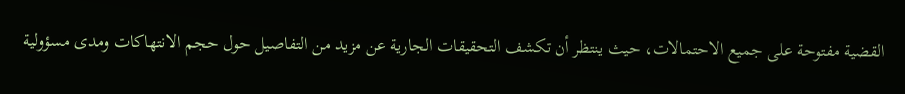القضية مفتوحة على جميع الاحتمالات، حيث ينتظر أن تكشف التحقيقات الجارية عن مزيد من التفاصيل حول حجم الانتهاكات ومدى مسؤولية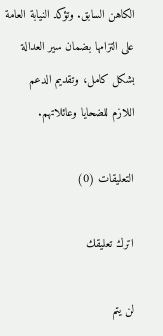الكاهن السابق. وتؤكد النيابة العامة على التزامها بضمان سير العدالة بشكل كامل، وتقديم الدعم اللازم للضحايا وعائلاتهم.

التعليقات (0)

اترك تعليقك

لن يتم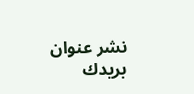نشر عنوان بريدك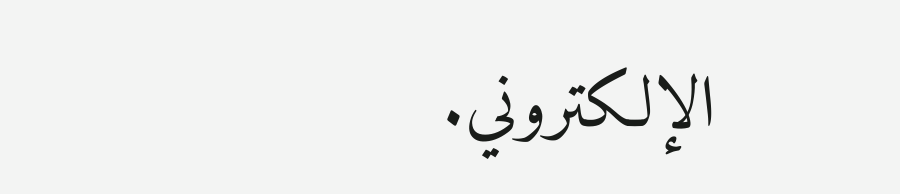الإلكتروني.